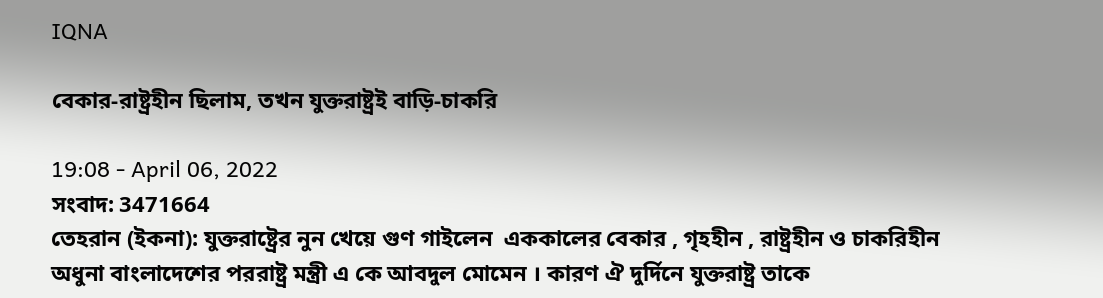IQNA

বেকার-রাষ্ট্রহীন ছিলাম, তখন যুক্তরাষ্ট্রই বাড়ি-চাকরি

19:08 - April 06, 2022
সংবাদ: 3471664
তেহরান (ইকনা): যুক্তরাষ্ট্রের নুন খেয়ে গুণ গাইলেন  এককালের বেকার , গৃহহীন , রাষ্ট্রহীন ও চাকরিহীন অধুনা বাংলাদেশের পররাষ্ট্র মন্ত্রী এ কে আবদুল মোমেন । কারণ ঐ দুর্দিনে যুক্তরাষ্ট্র তাকে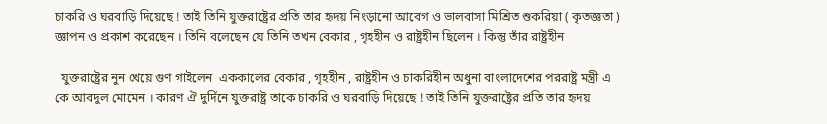চাকরি ও ঘরবাড়ি দিয়েছে ! তাই তিনি যুক্তরাষ্ট্রের প্রতি তার হৃদয় নিংড়ানো আবেগ ও ভালবাসা মিশ্রিত শুকরিয়া ( কৃতজ্ঞতা ) জ্ঞাপন ও প্রকাশ করেছেন । তিনি বলেছেন যে তিনি তখন বেকার , গৃহহীন ও রাষ্ট্রহীন ছিলেন । কিন্তু তাঁর রাষ্ট্রহীন

  যুক্তরাষ্ট্রের নুন খেয়ে গুণ গাইলেন  এককালের বেকার , গৃহহীন , রাষ্ট্রহীন ও চাকরিহীন অধুনা বাংলাদেশের পররাষ্ট্র মন্ত্রী এ কে আবদুল মোমেন । কারণ ঐ দুর্দিনে যুক্তরাষ্ট্র তাকে চাকরি ও ঘরবাড়ি দিয়েছে ! তাই তিনি যুক্তরাষ্ট্রের প্রতি তার হৃদয়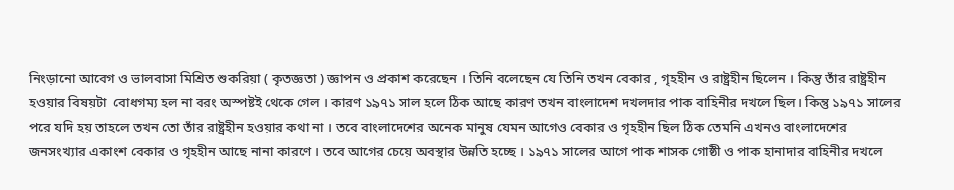নিংড়ানো আবেগ ও ভালবাসা মিশ্রিত শুকরিয়া ( কৃতজ্ঞতা ) জ্ঞাপন ও প্রকাশ করেছেন । তিনি বলেছেন যে তিনি তখন বেকার , গৃহহীন ও রাষ্ট্রহীন ছিলেন । কিন্তু তাঁর রাষ্ট্রহীন
হওয়ার বিষয়টা  বোধগম্য হল না বরং অস্পষ্টই থেকে গেল । কারণ ১৯৭১ সাল হলে ঠিক আছে কারণ তখন বাংলাদেশ দখলদার পাক বাহিনীর দখলে ছিল। কিন্তু ১৯৭১ সালের পরে যদি হয় তাহলে তখন তো তাঁর রাষ্ট্রহীন হওয়ার কথা না । তবে বাংলাদেশের অনেক মানুষ যেমন আগেও বেকার ও গৃহহীন ছিল ঠিক তেমনি এখনও বাংলাদেশের জনসংখ্যার একাংশ বেকার ও গৃহহীন আছে নানা কারণে । তবে আগের চেয়ে অবস্থার উন্নতি হচ্ছে । ১৯৭১ সালের আগে পাক শাসক গোষ্ঠী ও পাক হানাদার বাহিনীর দখলে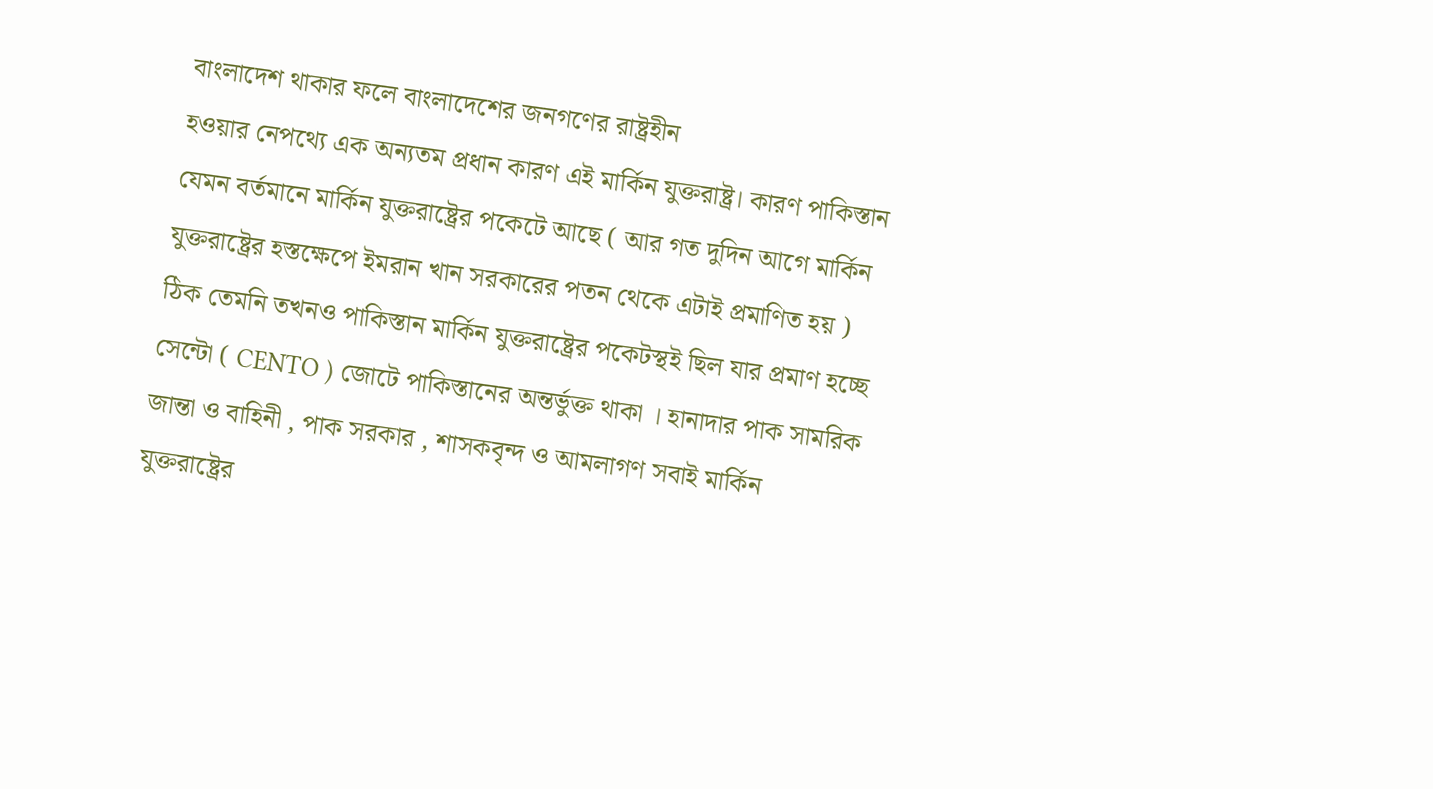বাংলাদেশ থাকার ফলে বাংলাদেশের জনগণের রাষ্ট্রহীন
হওয়ার নেপথ্যে এক অন্যতম প্রধান কারণ এই মার্কিন যুক্তরাষ্ট্র। কারণ পাকিস্তান যেমন বর্তমানে মার্কিন যুক্তরাষ্ট্রের পকেটে আছে ( আর গত দুদিন আগে মার্কিন যুক্তরাষ্ট্রের হস্তক্ষেপে ইমরান খান সরকারের পতন থেকে এটাই প্রমাণিত হয় ) ঠিক তেমনি তখনও পাকিস্তান মার্কিন যুক্তরাষ্ট্রের পকেটস্থই ছিল যার প্রমাণ হচ্ছে সেন্টো ( CENTO ) জোটে পাকিস্তানের অন্তর্ভুক্ত থাকা । হানাদার পাক সামরিক জান্তা ও বাহিনী , পাক সরকার , শাসকবৃন্দ ও আমলাগণ সবাই মার্কিন যুক্তরাষ্ট্রের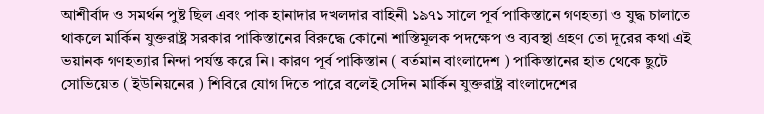আশীর্বাদ ও সমর্থন পুষ্ট ছিল এবং পাক হানাদার দখলদার বাহিনী ১৯৭১ সালে পূর্ব পাকিস্তানে গণহত্যা ও যুদ্ধ চালাতে থাকলে মার্কিন যুক্তরাষ্ট্র সরকার পাকিস্তানের বিরুদ্ধে কোনো শাস্তিমূলক পদক্ষেপ ও ব্যবস্থা গ্রহণ তো দূরের কথা এই ভয়ানক গণহত্যার নিন্দা পর্যন্ত করে নি। কারণ পূর্ব পাকিস্তান ( বর্তমান বাংলাদেশ ) পাকিস্তানের হাত থেকে ছুটে সোভিয়েত ( ইউনিয়নের ) শিবিরে যোগ দিতে পারে বলেই সেদিন মার্কিন যুক্তরাষ্ট্র বাংলাদেশের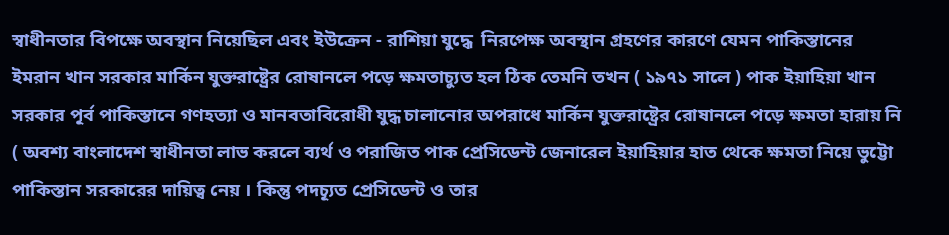স্বাধীনতার বিপক্ষে অবস্থান নিয়েছিল এবং ইউক্রেন - রাশিয়া যুদ্ধে  নিরপেক্ষ অবস্থান গ্রহণের কারণে যেমন পাকিস্তানের ইমরান খান সরকার মার্কিন যুক্তরাষ্ট্রের রোষানলে পড়ে ক্ষমতাচ্যুত হল ঠিক তেমনি তখন ( ১৯৭১ সালে ) পাক ইয়াহিয়া খান সরকার পূর্ব পাকিস্তানে গণহত্যা ও মানবতাবিরোধী যুদ্ধ চালানোর অপরাধে মার্কিন যুক্তরাষ্ট্রের রোষানলে পড়ে ক্ষমতা হারায় নি ( অবশ্য বাংলাদেশ স্বাধীনতা লাভ করলে ব্যর্থ ও পরাজিত পাক প্রেসিডেন্ট জেনারেল ইয়াহিয়ার হাত থেকে ক্ষমতা নিয়ে ভুট্টো পাকিস্তান সরকারের দায়িত্ব নেয় । কিন্তু পদচ্যূত প্রেসিডেন্ট ও তার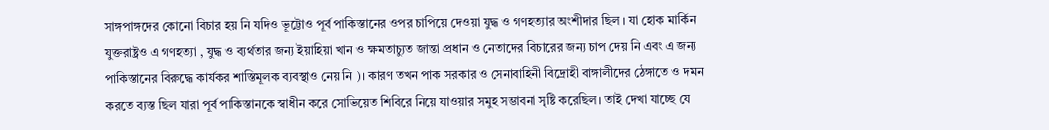সাঙ্গপাঙ্গদের কোনো বিচার হয় নি যদিও ভূট্টোও পূর্ব পাকিস্তানের ওপর চাপিয়ে দেওয়া যুদ্ধ ও গণহত্যার অংশীদার ছিল । যা হোক মার্কিন যুক্তরাষ্ট্রও এ গণহত্যা , যুদ্ধ ও ব্যর্থতার জন্য ইয়াহিয়া খান ও ক্ষমতাচ্যুত জান্তা প্রধান ও নেতাদের বিচারের জন্য চাপ দেয় নি এবং এ জন্য পাকিস্তানের বিরুদ্ধে কার্যকর শাস্তিমূলক ব্যবস্থাও নেয় নি )। কারণ তখন পাক সরকার ও সেনাবাহিনী বিদ্রোহী বাঙ্গালীদের ঠেঙ্গাতে ও দমন করতে ব্যস্ত ছিল যারা পূর্ব পাকিস্তানকে স্বাধীন করে সোভিয়েত শিবিরে নিয়ে যাওয়ার সমুহ সম্ভাবনা সৃষ্টি করেছিল। তাই দেখা যাচ্ছে যে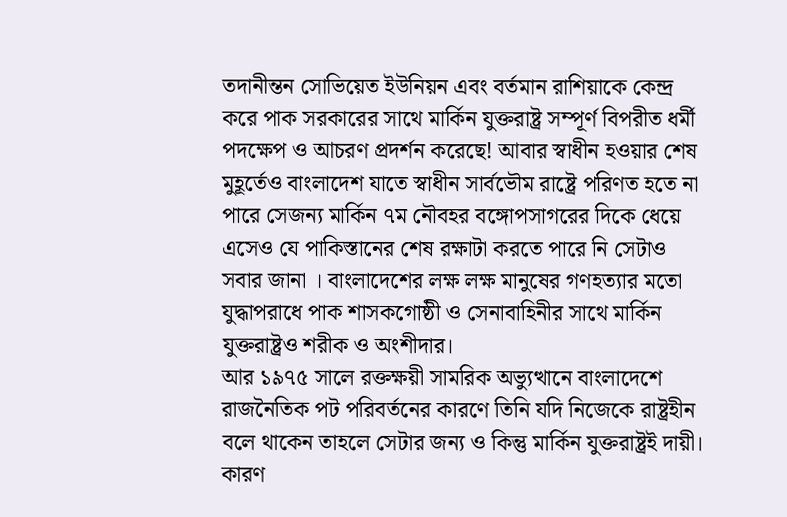তদানীন্তন সোভিয়েত ইউনিয়ন এবং বর্তমান রাশিয়াকে কেন্দ্র করে পাক সরকারের সাথে মার্কিন যুক্তরাষ্ট্র সম্পূর্ণ বিপরীত ধর্মী পদক্ষেপ ও আচরণ প্রদর্শন করেছে! আবার স্বাধীন হওয়ার শেষ মুহূর্তেও বাংলাদেশ যাতে স্বাধীন সার্বভৌম রাষ্ট্রে পরিণত হতে না পারে সেজন্য মার্কিন ৭ম নৌবহর বঙ্গোপসাগরের দিকে ধেয়ে এসেও যে পাকিস্তানের শেষ রক্ষাটা করতে পারে নি সেটাও সবার জানা । বাংলাদেশের লক্ষ লক্ষ মানুষের গণহত্যার মতো যুদ্ধাপরাধে পাক শাসকগোষ্ঠী ও সেনাবাহিনীর সাথে মার্কিন যুক্তরাষ্ট্রও শরীক ও অংশীদার।
আর ১৯৭৫ সালে রক্তক্ষয়ী সামরিক অভ্যুত্থানে বাংলাদেশে রাজনৈতিক পট পরিবর্তনের কারণে তিনি যদি নিজেকে রাষ্ট্রহীন বলে থাকেন তাহলে সেটার জন্য ও কিন্তু মার্কিন যুক্তরাষ্ট্রই দায়ী। কারণ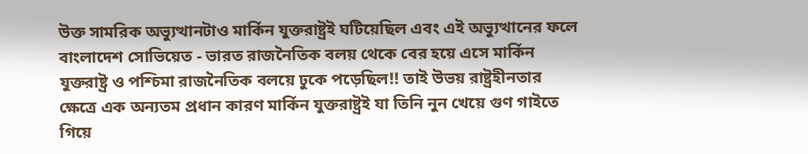উক্ত সামরিক অভ্যুত্থানটাও মার্কিন যুক্তরাষ্ট্রই ঘটিয়েছিল এবং এই অভ্যুত্থানের ফলে বাংলাদেশ সোভিয়েত - ভারত রাজনৈতিক বলয় থেকে বের হয়ে এসে মার্কিন যুক্তরাষ্ট্র ও পশ্চিমা রাজনৈতিক বলয়ে ঢুকে পড়েছিল!! তাই উভয় রাষ্ট্রহীনতার  ক্ষেত্রে এক অন্যতম প্রধান কারণ মার্কিন যুক্তরাষ্ট্রই যা তিনি নুন খেয়ে গুণ গাইতে গিয়ে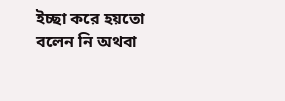ইচ্ছা করে হয়তো বলেন নি অথবা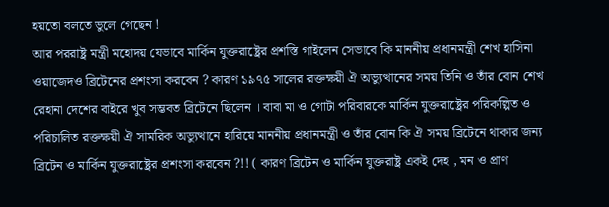হয়তো বলতে ভুলে গেছেন !
আর পররাষ্ট্র মন্ত্রী মহোদয় যেভাবে মার্কিন যুক্তরাষ্ট্রের প্রশস্তি গাইলেন সেভাবে কি মাননীয় প্রধানমন্ত্রী শেখ হাসিনা ওয়াজেদও ব্রিটেনের প্রশংসা করবেন ? কারণ ১৯৭৫ সালের রক্তক্ষয়ী ঐ অভ্যুত্থানের সময় তিনি ও তাঁর বোন শেখ রেহানা দেশের বাইরে খুব সম্ভবত ব্রিটেনে ছিলেন । বাবা মা ও গোটা পরিবারকে মার্কিন যুক্তরাষ্ট্রের পরিকল্পিত ও পরিচালিত রক্তক্ষয়ী ঐ সামরিক অভ্যুত্থানে হারিয়ে মাননীয় প্রধানমন্ত্রী ও তাঁর বোন কি ঐ সময় ব্রিটেনে থাকার জন্য ব্রিটেন ও মার্কিন যুক্তরাষ্ট্রের প্রশংসা করবেন ?!! ( কারণ ব্রিটেন ও মার্কিন যুক্তরাষ্ট্র একই দেহ , মন ও প্রাণ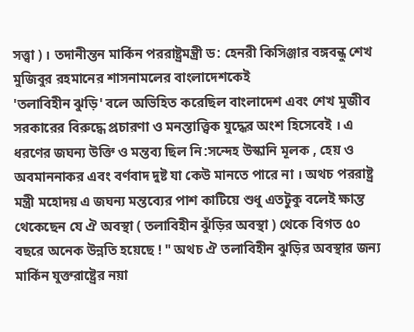সত্ত্বা ) । তদানীন্তন মার্কিন পররাষ্ট্রমন্ত্রী ড: হেনরী কিসিঞ্জার বঙ্গবন্ধু শেখ মুজিবুর রহমানের শাসনামলের বাংলাদেশকেই
'তলাবিহীন ঝুড়ি' বলে অভিহিত করেছিল বাংলাদেশ এবং শেখ মুজীব সরকারের বিরুদ্ধে প্রচারণা ও মনস্তাত্ত্বিক যুদ্ধের অংশ হিসেবেই । এ ধরণের জঘন্য উক্তি ও মন্তব্য ছিল নি:সন্দেহ উস্কানি মূলক , হেয় ও অবমাননাকর এবং বর্ণবাদ দুষ্ট যা কেউ মানতে পারে না । অথচ পররাষ্ট্র মন্ত্রী মহোদয় এ জঘন্য মন্তব্যের পাশ কাটিয়ে শুধু এতটুকু বলেই ক্ষান্ত থেকেছেন যে ঐ অবস্থা ( তলাবিহীন ঝুঁড়ির অবস্থা ) থেকে বিগত ৫০ বছরে অনেক উন্নতি হয়েছে ! " অথচ ঐ তলাবিহীন ঝুড়ির অবস্থার জন্য মার্কিন যুক্তরাষ্ট্রের নয়া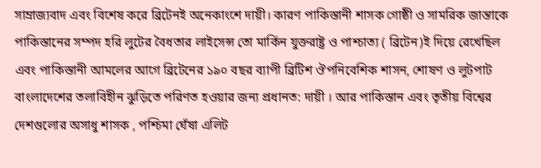সাম্রাজ্যবাদ এবং বিশেষ করে ব্রিটেনই অনেকাংশে দায়ী। কারণ পাকিস্তানী শাসক গোষ্ঠী ও সামরিক জান্তাকে পাকিস্তানের সম্পদ হরি লুটের বৈধতার লাইসেন্স তো মার্কিন যুক্তরাষ্ট্র ও পাশ্চাত্য ( ব্রিটেন)ই দিয়ে রেখেছিল এবং পাকিস্তানী আমলের আগে ব্রিটেনের ১৯০ বছর ব্যাপী ব্রিটিশ ঔপনিবেশিক শাসন, শোষণ ও লুটপাট বাংলাদেশের তলাবিহীন ঝুড়িতে পরিণত হওয়ার জন্য প্রধানত: দায়ী । আর পাকিস্তান এবং তৃতীয় বিশ্বের দেশগুলোর অসাধু শাসক , পশ্চিমা ঘেঁষা এলিট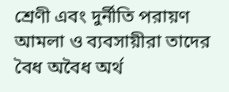শ্রেণী এবং দুর্নীতি পরায়ণ আমলা ও ব্যবসায়ীরা তাদের বৈধ অবৈধ অর্থ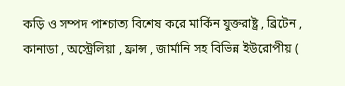কড়ি ও সম্পদ পাশ্চাত্য বিশেষ করে মার্কিন যুক্তরাষ্ট্র , ব্রিটেন , কানাডা , অস্ট্রেলিয়া , ফ্রান্স , জার্মানি সহ বিভিন্ন ইউরোপীয় (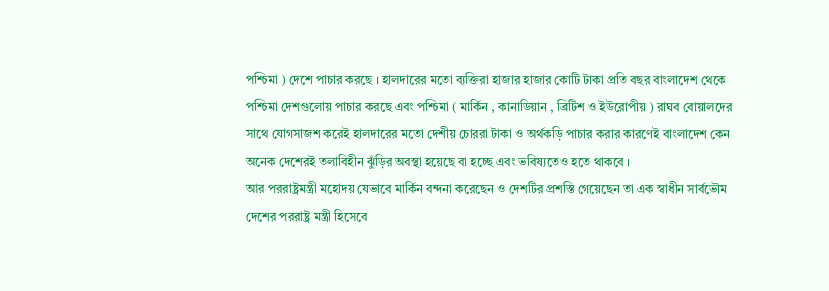পশ্চিমা ) দেশে পাচার করছে । হালদারের মতো ব্যক্তিরা হাজার হাজার কোটি টাকা প্রতি বছর বাংলাদেশ থেকে পশ্চিমা দেশগুলোয় পাচার করছে এবং পশ্চিমা ( মার্কিন , কানাডিয়ান , ব্রিটিশ ও ইউরোপীয় ) রাঘব বোয়ালদের সাথে যোগসাজশ করেই হালদারের মতো দেশীয় চোররা টাকা ও অর্থকড়ি পাচার করার কারণেই বাংলাদেশ কেন অনেক দেশেরই তলাবিহীন ঝুঁড়ির অবস্থা হয়েছে বা হচ্ছে এবং ভবিষ্যতেও হতে থাকবে ।
আর পররাষ্ট্রমন্ত্রী মহোদয় যেভাবে মার্কিন বন্দনা করেছেন ও দেশটির প্রশস্তি গেয়েছেন তা এক স্বাধীন সার্বভৌম দেশের পররাষ্ট্র মন্ত্রী হিসেবে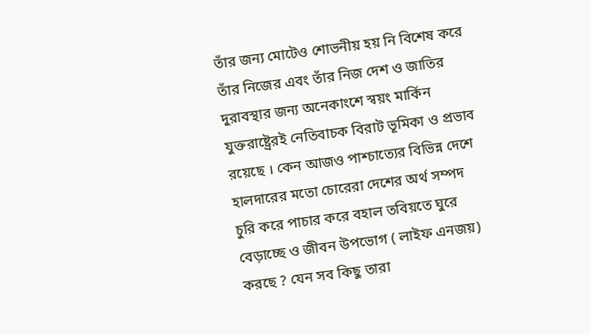তাঁর জন্য মোটেও শোভনীয় হয় নি বিশেষ করে তাঁর নিজের এবং তাঁর নিজ দেশ ও জাতির দুরাবস্থার জন্য অনেকাংশে স্বয়ং মার্কিন যুক্তরাষ্ট্রেরই নেতিবাচক বিরাট ভূমিকা ও প্রভাব রয়েছে । কেন আজও পাশ্চাত্যের বিভিন্ন দেশে হালদারের মতো চোরেরা দেশের অর্থ সম্পদ চুরি করে পাচার করে বহাল তবিয়তে ঘুরে বেড়াচ্ছে ও জীবন উপভোগ ( লাইফ এনজয়) করছে ? যেন সব কিছু তারা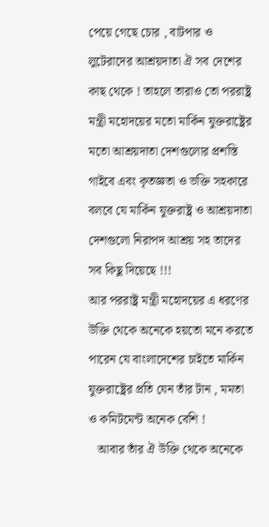পেয়ে গেছে চোর , বাটপার ও লুটেরাদের আশ্রয়দাতা ঐ সব দেশের কাছ থেকে ! তাহলে তারাও তো পররাষ্ট্র মন্ত্রী মহোদয়ের মতো মার্কিন যুক্তরাষ্ট্রের মতো আশ্রয়দাতা দেশগুলোর প্রশস্তি গাইবে এবং কৃতজ্ঞতা ও ভক্তি সহকারে বলবে যে মার্কিন যুক্তরাষ্ট্র ও আশ্রয়দাতা দেশগুলো নিরাপদ আশ্রয় সহ তাদের সব কিছু দিয়েছে !!!
আর পররাষ্ট্র মন্ত্রী মহোদয়ের এ ধরণের উক্তি থেকে অনেকে হয়তো মনে করতে পারেন যে বাংলাদেশের চাইতে মার্কিন যুক্তরাষ্ট্রের প্রতি যেন তাঁর টান , মমতা ও কমিটমেন্ট অনেক বেশি !
   আবার তাঁর ঐ উক্তি থেকে অনেকে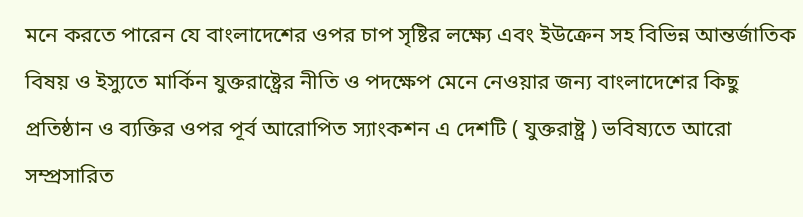মনে করতে পারেন যে বাংলাদেশের ওপর চাপ সৃষ্টির লক্ষ্যে এবং ইউক্রেন সহ বিভিন্ন আন্তর্জাতিক বিষয় ও ইস্যুতে মার্কিন যুক্তরাষ্ট্রের নীতি ও পদক্ষেপ মেনে নেওয়ার জন্য বাংলাদেশের কিছু প্রতিষ্ঠান ও ব্যক্তির ওপর পূর্ব আরোপিত স্যাংকশন এ দেশটি ( যুক্তরাষ্ট্র ) ভবিষ্যতে আরো সম্প্রসারিত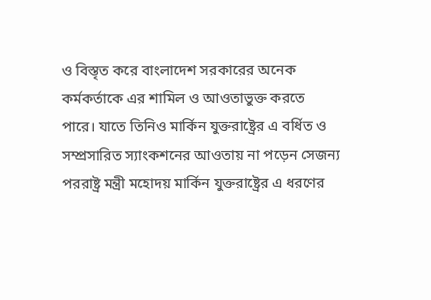ও বিস্তৃত করে বাংলাদেশ সরকারের অনেক কর্মকর্তাকে এর শামিল ও আওতাভুক্ত করতে
পারে। যাতে তিনিও মার্কিন যুক্তরাষ্ট্রের এ বর্ধিত ও সম্প্রসারিত স্যাংকশনের আওতায় না পড়েন সেজন্য পররাষ্ট্র মন্ত্রী মহোদয় মার্কিন যুক্তরাষ্ট্রের এ ধরণের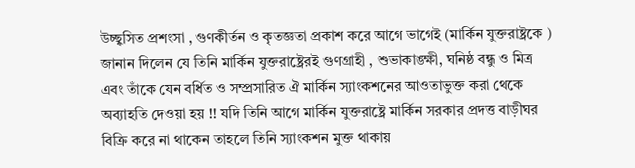উচ্ছ্বসিত প্রশংসা , গুণকীর্তন ও কৃতজ্ঞতা প্রকাশ করে আগে ভাগেই (মার্কিন যুক্তরাষ্ট্রকে ) জানান দিলেন যে তিনি মার্কিন যুক্তরাষ্ট্রেরই গুণগ্রাহী , শুভাকাঙ্ক্ষী, ঘনিষ্ঠ বন্ধু ও মিত্র এবং তাঁকে যেন বর্ধিত ও সম্প্রসারিত ঐ মার্কিন স্যাংকশনের আওতাভুক্ত করা থেকে অব্যাহতি দেওয়া হয় !! যদি তিনি আগে মার্কিন যুক্তরাষ্ট্রে মার্কিন সরকার প্রদত্ত বাড়ীঘর বিক্রি করে না থাকেন তাহলে তিনি স্যাংকশন মুক্ত থাকায়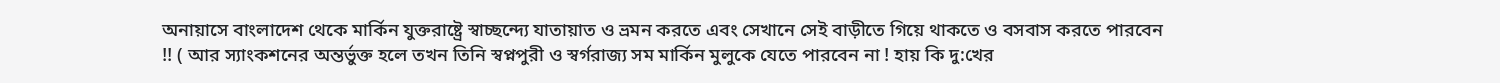অনায়াসে বাংলাদেশ থেকে মার্কিন যুক্তরাষ্ট্রে স্বাচ্ছন্দ্যে যাতায়াত ও ভ্রমন করতে এবং সেখানে সেই বাড়ীতে গিয়ে থাকতে ও বসবাস করতে পারবেন !! ( আর স্যাংকশনের অন্তর্ভুক্ত হলে তখন তিনি স্বপ্নপুরী ও স্বর্গরাজ্য সম মার্কিন মুলুকে যেতে পারবেন না ! হায় কি দু:খের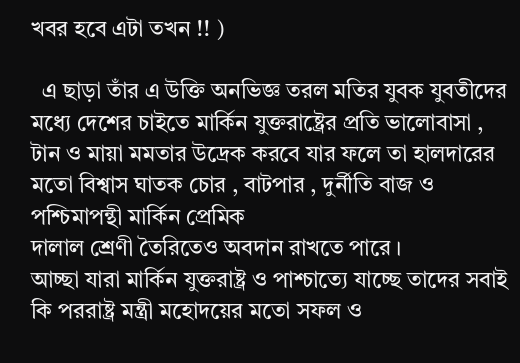খবর হবে এটা তখন !! )

  এ ছাড়া তাঁর এ উক্তি অনভিজ্ঞ তরল মতির যুবক যুবতীদের মধ্যে দেশের চাইতে মার্কিন যুক্তরাষ্ট্রের প্রতি ভালোবাসা , টান ও মায়া মমতার উদ্রেক করবে যার ফলে তা হালদারের মতো বিশ্বাস ঘাতক চোর , বাটপার , দুর্নীতি বাজ ও পশ্চিমাপন্থী মার্কিন প্রেমিক
দালাল শ্রেণী তৈরিতেও অবদান রাখতে পারে ।
আচ্ছা যারা মার্কিন যুক্তরাষ্ট্র ও পাশ্চাত্যে যাচ্ছে তাদের সবাই কি পররাষ্ট্র মন্ত্রী মহোদয়ের মতো সফল ও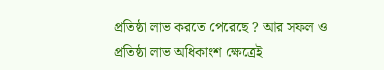প্রতিষ্ঠা লাভ করতে পেরেছে ? আর সফল ও প্রতিষ্ঠা লাভ অধিকাংশ ক্ষেত্রেই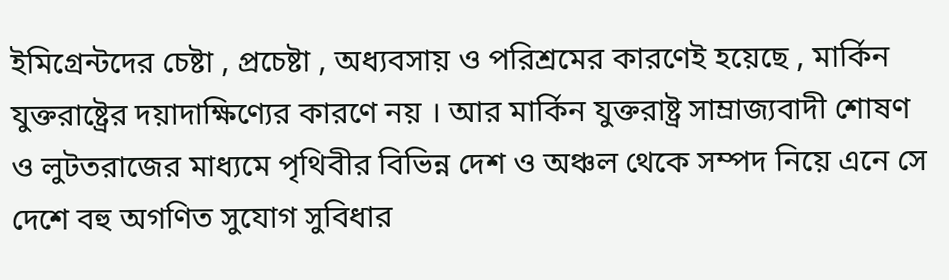ইমিগ্রেন্টদের চেষ্টা , প্রচেষ্টা , অধ্যবসায় ও পরিশ্রমের কারণেই হয়েছে , মার্কিন যুক্তরাষ্ট্রের দয়াদাক্ষিণ্যের কারণে নয় । আর মার্কিন যুক্তরাষ্ট্র সাম্রাজ্যবাদী শোষণ ও লুটতরাজের মাধ্যমে পৃথিবীর বিভিন্ন দেশ ও অঞ্চল থেকে সম্পদ নিয়ে এনে সে দেশে বহু অগণিত সুযোগ সুবিধার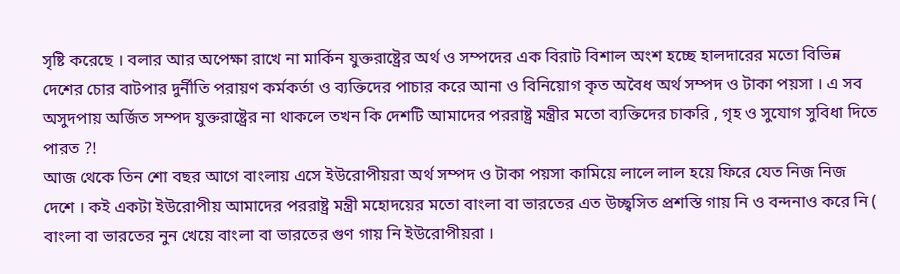সৃষ্টি করেছে । বলার আর অপেক্ষা রাখে না মার্কিন যুক্তরাষ্ট্রের অর্থ ও সম্পদের এক বিরাট বিশাল অংশ হচ্ছে হালদারের মতো বিভিন্ন দেশের চোর বাটপার দুর্নীতি পরায়ণ কর্মকর্তা ও ব্যক্তিদের পাচার করে আনা ও বিনিয়োগ কৃত অবৈধ অর্থ সম্পদ ও টাকা পয়সা । এ সব অসুদপায় অর্জিত সম্পদ যুক্তরাষ্ট্রের না থাকলে তখন কি দেশটি আমাদের পররাষ্ট্র মন্ত্রীর মতো ব্যক্তিদের চাকরি , গৃহ ও সুযোগ সুবিধা দিতে পারত ?!
আজ থেকে তিন শো বছর আগে বাংলায় এসে ইউরোপীয়রা অর্থ সম্পদ ও টাকা পয়সা কামিয়ে লালে লাল হয়ে ফিরে যেত নিজ নিজ দেশে । কই একটা ইউরোপীয় আমাদের পররাষ্ট্র মন্ত্রী মহোদয়ের মতো বাংলা বা ভারতের এত উচ্ছ্বসিত প্রশস্তি গায় নি ও বন্দনাও করে নি ( বাংলা বা ভারতের নুন খেয়ে বাংলা বা ভারতের গুণ গায় নি ইউরোপীয়রা ।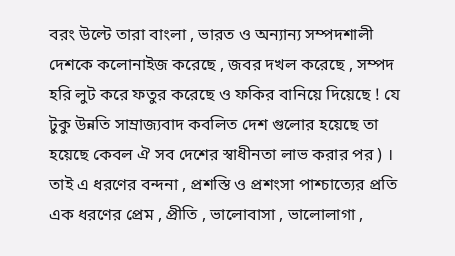বরং উল্টে তারা বাংলা , ভারত ও অন্যান্য সম্পদশালী দেশকে কলোনাইজ করেছে , জবর দখল করেছে , সম্পদ হরি লুট করে ফতুর করেছে ও ফকির বানিয়ে দিয়েছে ! যে টুকু উন্নতি সাম্রাজ্যবাদ কবলিত দেশ গুলোর হয়েছে তা হয়েছে কেবল ঐ সব দেশের স্বাধীনতা লাভ করার পর ) । তাই এ ধরণের বন্দনা , প্রশস্তি ও প্রশংসা পাশ্চাত্যের প্রতি এক ধরণের প্রেম , প্রীতি , ভালোবাসা , ভালোলাগা ,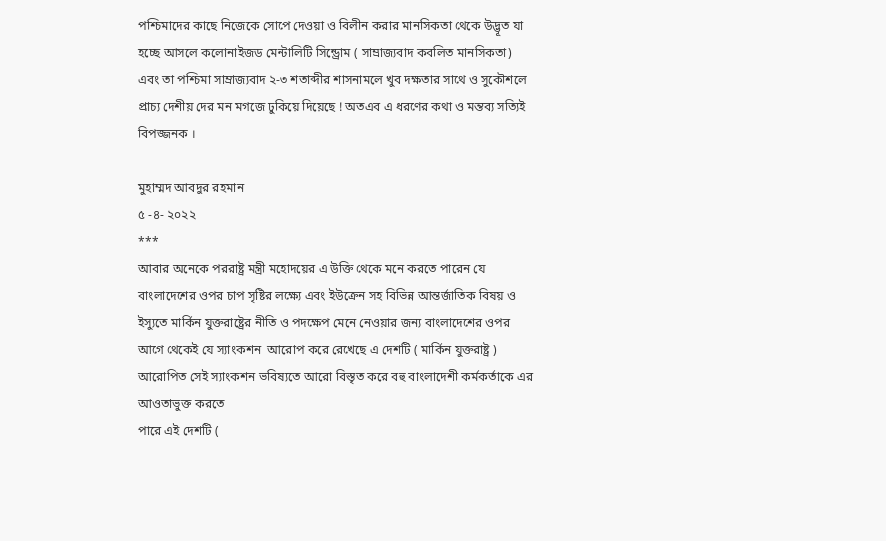পশ্চিমাদের কাছে নিজেকে সোপে দেওয়া ও বিলীন করার মানসিকতা থেকে উদ্ভূত যা হচ্ছে আসলে কলোনাইজড মেন্টালিটি সিন্ড্রোম ( সাম্রাজ্যবাদ কবলিত মানসিকতা)
এবং তা পশ্চিমা সাম্রাজ্যবাদ ২-৩ শতাব্দীর শাসনামলে খুব দক্ষতার সাথে ও সুকৌশলে প্রাচ্য দেশীয় দের মন মগজে ঢুকিয়ে দিয়েছে ! অতএব এ ধরণের কথা ও মন্তব্য সত্যিই বিপজ্জনক ।

মুহাম্মদ আবদুর রহমান
৫ -৪- ২০২২
***
আবার অনেকে পররাষ্ট্র মন্ত্রী মহোদয়ের এ উক্তি থেকে মনে করতে পারেন যে বাংলাদেশের ওপর চাপ সৃষ্টির লক্ষ্যে এবং ইউক্রেন সহ বিভিন্ন আন্তর্জাতিক বিষয় ও ইস্যুতে মার্কিন যুক্তরাষ্ট্রের নীতি ও পদক্ষেপ মেনে নেওয়ার জন্য বাংলাদেশের ওপর আগে থেকেই যে স্যাংকশন  আরোপ করে রেখেছে এ দেশটি ( মার্কিন যুক্তরাষ্ট্র ) আরোপিত সেই স্যাংকশন ভবিষ্যতে আরো বিস্তৃত করে বহু বাংলাদেশী কর্মকর্তাকে এর আওতাভুক্ত করতে
পারে এই দেশটি (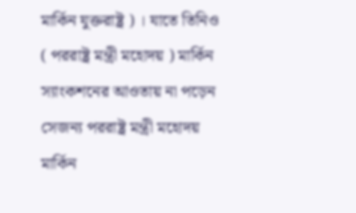মার্কিন যুক্তরাষ্ট্র ) । যাতে তিনিও ( পররাষ্ট্র মন্ত্রী মহোদয় ) মার্কিন স্যাংকশনের আওতায় না পড়েন সেজন্য পররাষ্ট্র মন্ত্রী মহোদয় মার্কিন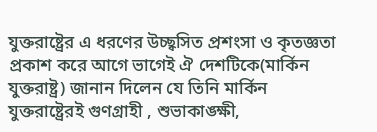যুক্তরাষ্ট্রের এ ধরণের উচ্ছ্বসিত প্রশংসা ও কৃতজ্ঞতা প্রকাশ করে আগে ভাগেই ঐ দেশটিকে(মার্কিন যুক্তরাষ্ট্র) জানান দিলেন যে তিনি মার্কিন যুক্তরাষ্ট্রেরই গুণগ্রাহী , শুভাকাঙ্ক্ষী,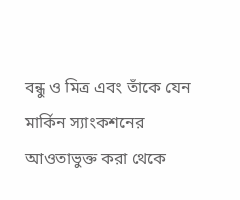বন্ধু ও মিত্র এবং তাঁকে যেন মার্কিন স্যাংকশনের আওতাভুক্ত করা থেকে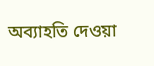অব্যাহতি দেওয়া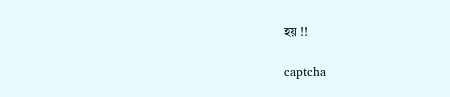হয় !!

captcha